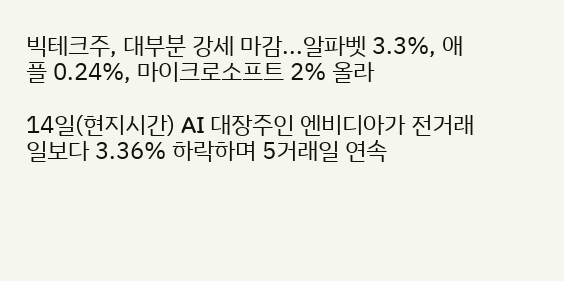빅테크주, 대부분 강세 마감...알파벳 3.3%, 애플 0.24%, 마이크로소프트 2% 올라

14일(현지시간) AI 대장주인 엔비디아가 전거래일보다 3.36% 하락하며 5거래일 연속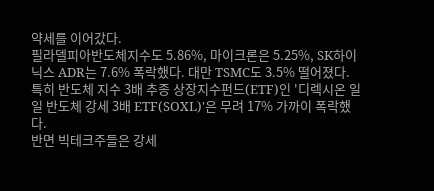약세를 이어갔다.
필라델피아반도체지수도 5.86%, 마이크론은 5.25%, SK하이닉스 ADR는 7.6% 폭락했다. 대만 TSMC도 3.5% 떨어졌다.
특히 반도체 지수 3배 추종 상장지수펀드(ETF)인 '디렉시온 일일 반도체 강세 3배 ETF(SOXL)'은 무려 17% 가까이 폭락했다.
반면 빅테크주들은 강세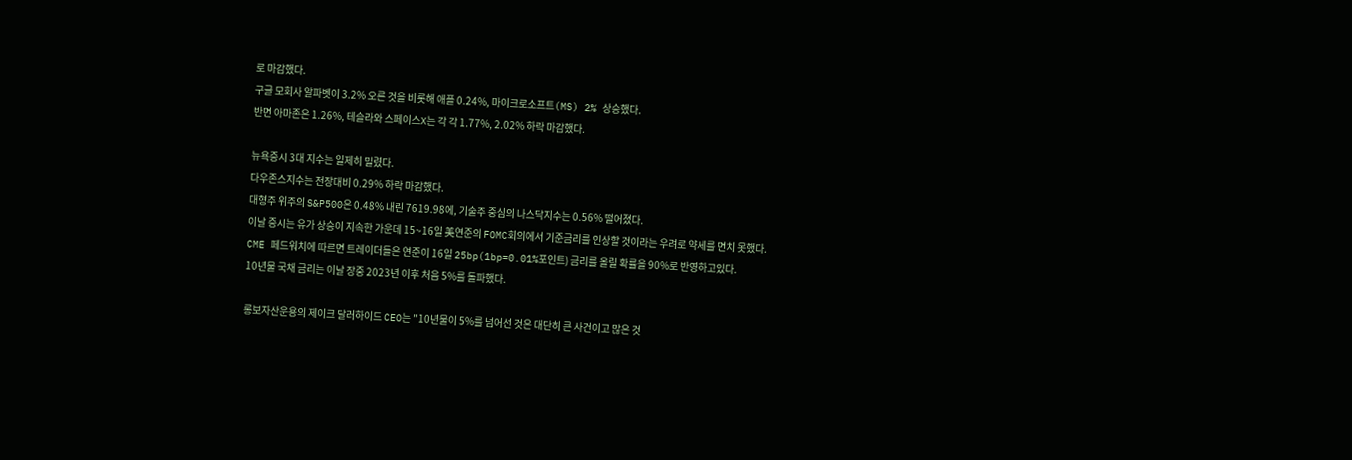로 마감했다.
구글 모회사 알파벳이 3.2% 오른 것을 비롯해 애플 0.24%, 마이크로소프트(MS) 2% 상승했다.
반면 아마존은 1.26%, 테슬라와 스페이스X는 각 각 1.77%, 2.02% 하락 마감했다.

뉴욕증시 3대 지수는 일제히 밀렸다.
다우존스지수는 전장대비 0.29% 하락 마감했다.
대형주 위주의 S&P500은 0.48% 내린 7619.98에, 기술주 중심의 나스닥지수는 0.56% 떨어졌다.
이날 증시는 유가 상승이 지속한 가운데 15~16일 美연준의 FOMC회의에서 기준금리를 인상할 것이라는 우려로 약세를 면치 못했다.
CME 페드워치에 따르면 트레이더들은 연준이 16일 25bp(1bp=0.01%포인트) 금리를 올릴 확률을 90%로 반영하고있다.
10년물 국채 금리는 이날 장중 2023년 이후 처음 5%를 돌파했다.

롱보자산운용의 제이크 달러하이드 CEO는 "10년물이 5%를 넘어선 것은 대단히 큰 사건이고 많은 것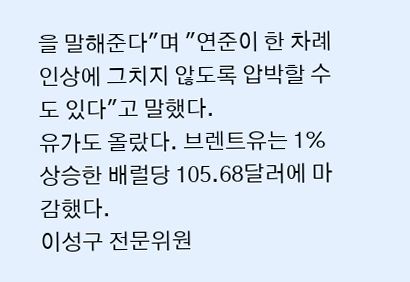을 말해준다"며 "연준이 한 차례 인상에 그치지 않도록 압박할 수도 있다"고 말했다.
유가도 올랐다. 브렌트유는 1% 상승한 배럴당 105.68달러에 마감했다.
이성구 전문위원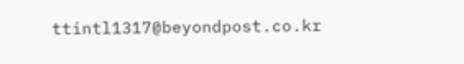ttintl1317@beyondpost.co.kr